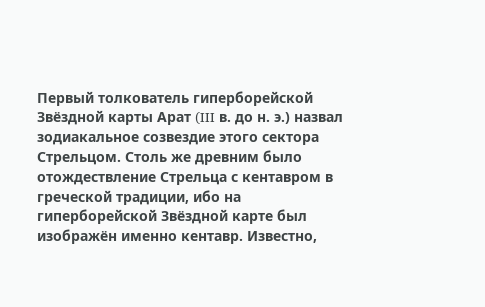Первый толкователь гиперборейской Звёздной карты Арат (III в. до н. э.) назвал зодиакальное созвездие этого сектора Стрельцом. Столь же древним было отождествление Стрельца с кентавром в греческой традиции, ибо на гиперборейской Звёздной карте был изображён именно кентавр. Известно,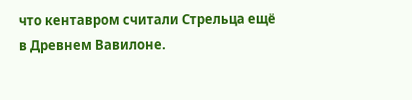что кентавром считали Стрельца ещё в Древнем Вавилоне.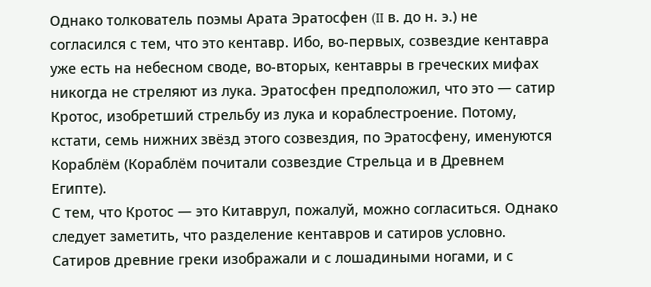Однако толкователь поэмы Арата Эратосфен (II в. до н. э.) не согласился с тем, что это кентавр. Ибо, во-первых, созвездие кентавра уже есть на небесном своде, во-вторых, кентавры в греческих мифах никогда не стреляют из лука. Эратосфен предположил, что это — сатир Кротос, изобретший стрельбу из лука и кораблестроение. Потому, кстати, семь нижних звёзд этого созвездия, по Эратосфену, именуются Кораблём (Кораблём почитали созвездие Стрельца и в Древнем Египте).
С тем, что Кротос — это Китаврул, пожалуй, можно согласиться. Однако следует заметить, что разделение кентавров и сатиров условно.
Сатиров древние греки изображали и с лошадиными ногами, и с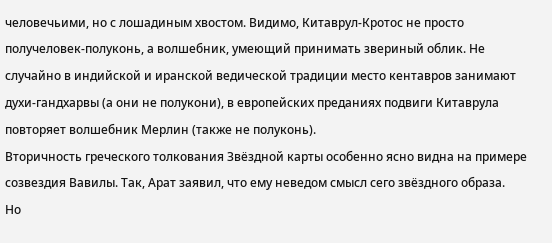человечьими, но с лошадиным хвостом. Видимо, Китаврул-Кротос не просто получеловек-полуконь, а волшебник, умеющий принимать звериный облик. Не случайно в индийской и иранской ведической традиции место кентавров занимают духи-гандхарвы (а они не полукони), в европейских преданиях подвиги Китаврула повторяет волшебник Мерлин (также не полуконь).
Вторичность греческого толкования Звёздной карты особенно ясно видна на примере созвездия Вавилы. Так, Арат заявил, что ему неведом смысл сего звёздного образа.
Но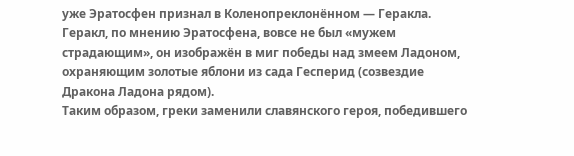уже Эратосфен признал в Коленопреклонённом — Геракла. Геракл, по мнению Эратосфена, вовсе не был «мужем страдающим», он изображён в миг победы над змеем Ладоном, охраняющим золотые яблони из сада Гесперид (созвездие Дракона Ладона рядом).
Таким образом, греки заменили славянского героя, победившего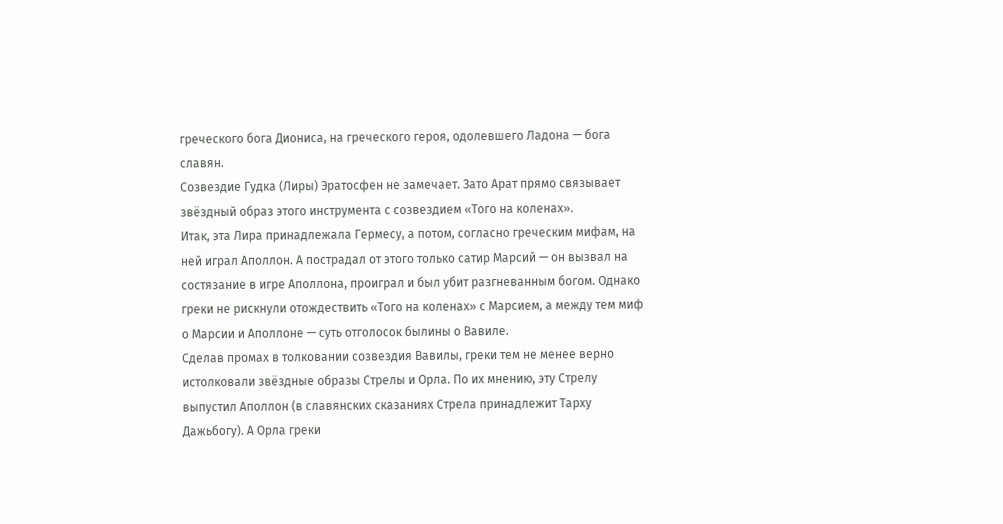греческого бога Диониса, на греческого героя, одолевшего Ладона — бога славян.
Созвездие Гудка (Лиры) Эратосфен не замечает. Зато Арат прямо связывает звёздный образ этого инструмента с созвездием «Того на коленах».
Итак, эта Лира принадлежала Гермесу, а потом, согласно греческим мифам, на ней играл Аполлон. А пострадал от этого только сатир Марсий — он вызвал на состязание в игре Аполлона, проиграл и был убит разгневанным богом. Однако греки не рискнули отождествить «Того на коленах» с Марсием, а между тем миф о Марсии и Аполлоне — суть отголосок былины о Вавиле.
Сделав промах в толковании созвездия Вавилы, греки тем не менее верно истолковали звёздные образы Стрелы и Орла. По их мнению, эту Стрелу выпустил Аполлон (в славянских сказаниях Стрела принадлежит Тарху Дажьбогу). А Орла греки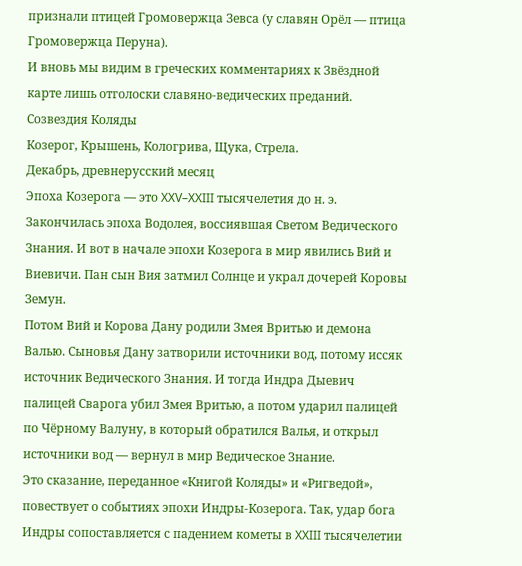признали птицей Громовержца Зевса (у славян Орёл — птица Громовержца Перуна).
И вновь мы видим в греческих комментариях к Звёздной карте лишь отголоски славяно-ведических преданий.
Созвездия Коляды
Козерог, Крышень, Кологрива, Щука, Стрела.
Декабрь, древнерусский месяц
Эпоха Козерога — это XXV–XXIII тысячелетия до н. э. Закончилась эпоха Водолея, воссиявшая Светом Ведического Знания. И вот в начале эпохи Козерога в мир явились Вий и Виевичи. Пан сын Вия затмил Солнце и украл дочерей Коровы Земун.
Потом Вий и Корова Дану родили Змея Вритью и демона Валью. Сыновья Дану затворили источники вод, потому иссяк источник Ведического Знания. И тогда Индра Дыевич палицей Сварога убил Змея Вритью, а потом ударил палицей по Чёрному Валуну, в который обратился Валья, и открыл источники вод — вернул в мир Ведическое Знание.
Это сказание, переданное «Книгой Коляды» и «Ригведой», повествует о событиях эпохи Индры-Козерога. Так, удар бога Индры сопоставляется с падением кометы в XXIII тысячелетии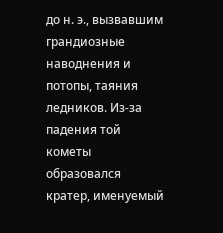до н. э., вызвавшим грандиозные наводнения и потопы, таяния ледников. Из-за падения той кометы образовался кратер, именуемый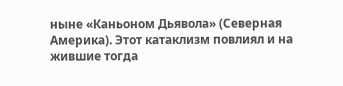ныне «Каньоном Дьявола» (Северная Америка). Этот катаклизм повлиял и на жившие тогда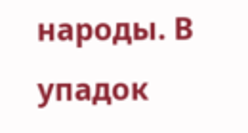народы. В упадок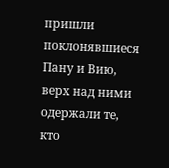пришли поклонявшиеся Пану и Вию, верх над ними одержали те, кто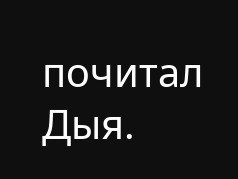почитал Дыя.